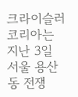크라이슬러코리아는 지난 3일 서울 용산동 전쟁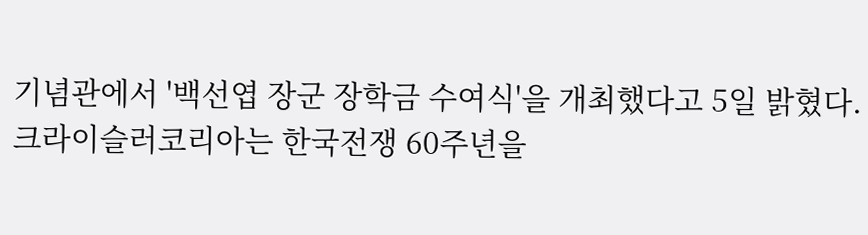기념관에서 '백선엽 장군 장학금 수여식'을 개최했다고 5일 밝혔다.
크라이슬러코리아는 한국전쟁 60주년을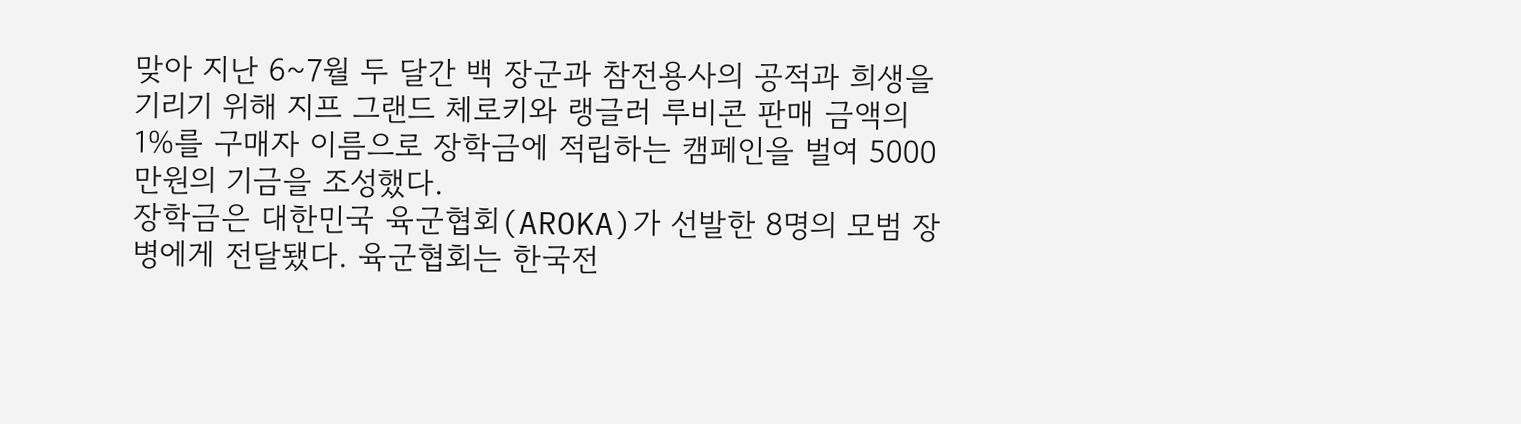맞아 지난 6~7월 두 달간 백 장군과 참전용사의 공적과 희생을 기리기 위해 지프 그랜드 체로키와 랭글러 루비콘 판매 금액의 1%를 구매자 이름으로 장학금에 적립하는 캠페인을 벌여 5000만원의 기금을 조성했다.
장학금은 대한민국 육군협회(AROKA)가 선발한 8명의 모범 장병에게 전달됐다. 육군협회는 한국전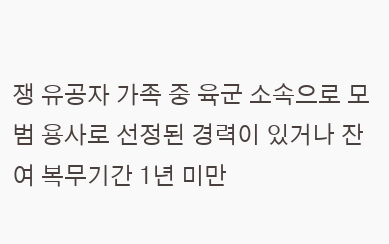쟁 유공자 가족 중 육군 소속으로 모범 용사로 선정된 경력이 있거나 잔여 복무기간 1년 미만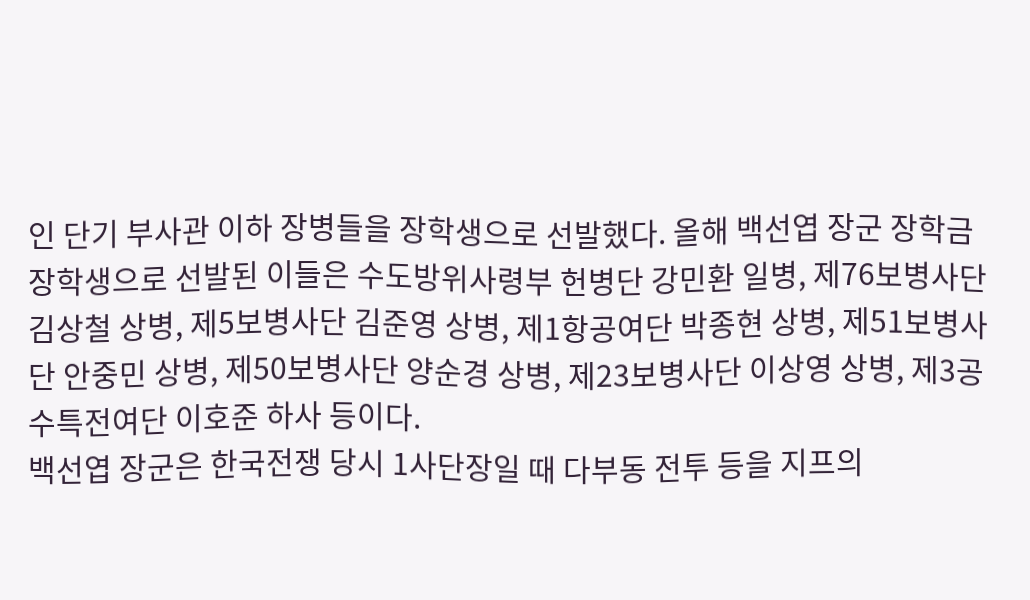인 단기 부사관 이하 장병들을 장학생으로 선발했다. 올해 백선엽 장군 장학금 장학생으로 선발된 이들은 수도방위사령부 헌병단 강민환 일병, 제76보병사단 김상철 상병, 제5보병사단 김준영 상병, 제1항공여단 박종현 상병, 제51보병사단 안중민 상병, 제50보병사단 양순경 상병, 제23보병사단 이상영 상병, 제3공수특전여단 이호준 하사 등이다.
백선엽 장군은 한국전쟁 당시 1사단장일 때 다부동 전투 등을 지프의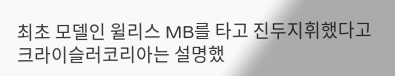최초 모델인 윌리스 MB를 타고 진두지휘했다고 크라이슬러코리아는 설명했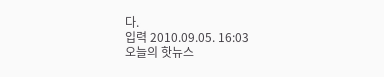다.
입력 2010.09.05. 16:03
오늘의 핫뉴스